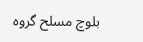بلوچ مسلح گروہ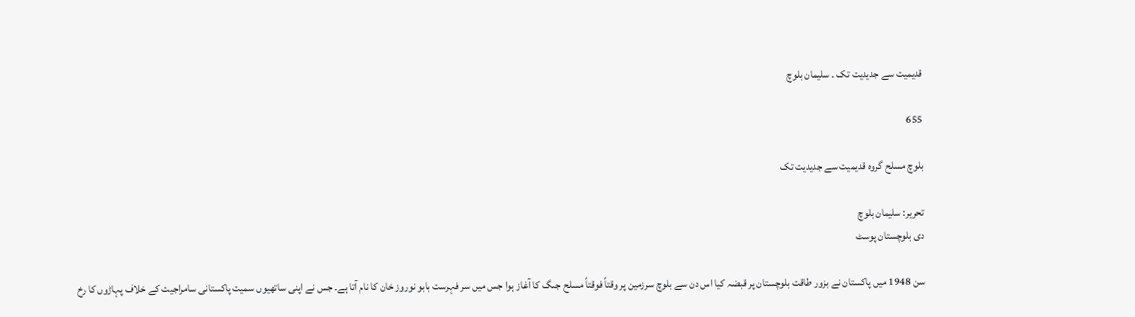قدیمیت سے جدیدیت تک ۔ سلیمان بلوچ

655

بلوچ مسلح گروہ قدیمیت سے جدیدیت تک

تحریر: سلیمان بلوچ
دی بلوچستان پوسٹ

سن 1948 میں پاکستان نے بزور طاقت بلوچستان پر قبضہ کیا اس دن سے بلوچ سرزمین پر وقتاً فوقتاً مسلح جںگ کا آغاز ہوا جس میں سر فہرست بابو نوروز خان کا نام آتا ہے۔ جس نے اپنی ساتھیوں سمیت پاکستانی سامراجیت کے خلاف پہاڑوں کا رخ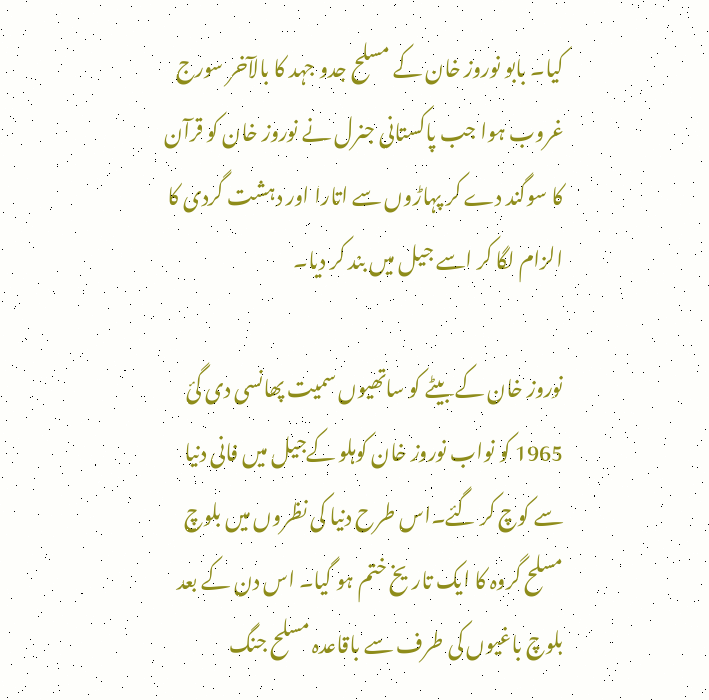کیا۔ بابو نوروز خان کے مسلح جدو جہد کا بالآخر سورج غروب ہوا جب پاکستانی جنرل نے نوروز خان کو قرآن کا سوگند دے کر پہاڑوں سے اتارا اور دہشت گردی کا الزام لگا کر اسے جیل میں بند کر دیا۔

نوروز خان کے بیٹے کو ساتھیوں سمیت پھانسی دی گئ 1965 کو نواب نوروز خان کوہلو کےجیل میں فانی دنیا سے کوچ کر گئے۔اس طرح دنیا کی نظروں میں بلوچ مسلح گروہ کا ایک تاریخ ختم ہو گیا۔ اس دن کے بعد بلوچ باغیوں کی طرف سے باقاعدہ مسلح جنگ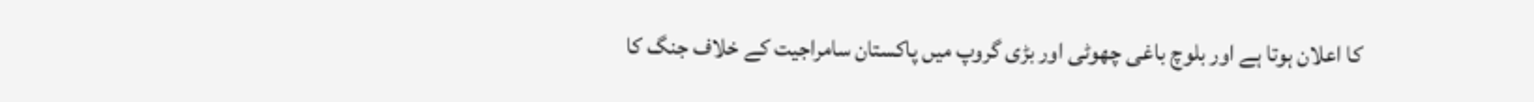کا اعلان ہوتا ہے اور بلوچ باغی چھوٹی اور بڑی گروپ میں پاکستان سامراجیت کے خلاف جنگ کا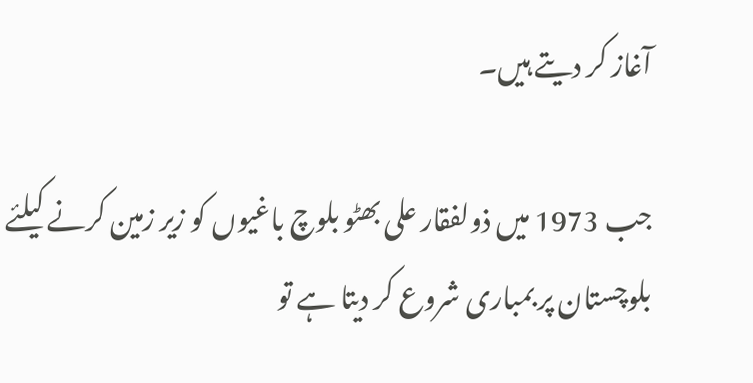آغاز کر دیتے ہیں۔

جب 1973 میں ذولفقار علی بھٹو بلوچ باغیوں کو زیر زمین کرنے کیلئے بلوچستان پر بمباری شروع کر دیتا ہے تو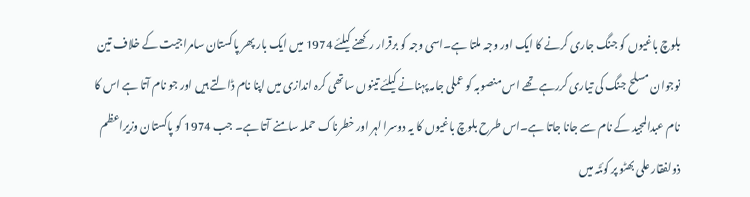بلوچ باغیوں کو جنگ جاری کرنے کا ایک اور وجہ ملتا ہے۔اسی وجہ کو برقرار رکھنے کیلئے 1974 میں ایک بار پھر پاکستان سامراجیت کے خلاف تین نوجوان مسلح جنگ کی تیاری کررہے تھے اس منصوبہ کو عملی جامہ پہنانے کیلئے تینوں ساتھی کرہ اندازی میں اپنا نام ڈالتے ہیں اور جو نام آتا ہے اس کا نام عبدالمجید کے نام سے جانا جاتا ہے۔اس طرح بلوچ باغیوں کا یہ دوسرا لہر اور خطرناک حملہ سامنے آتا ہے۔ جب 1974 کو پاکستان وزیراعظم ذولفقار علی بھٹو پر کوئٹہ میں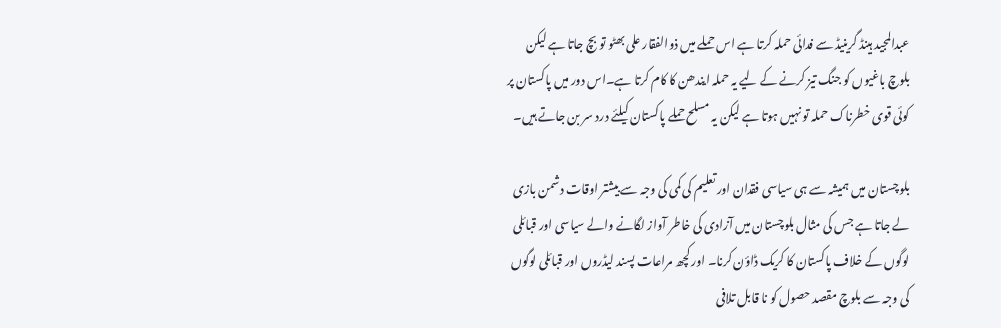عبدالمجید ہینڈ گرینیڈ سے فدائی حملہ کرتا ہے اس حملے میں ذوالفقار علی بھٹو تو بچ جاتا ہے لیکن بلوچ باغیوں کو جنگ تیز کرنے کے لیے یہ حملہ ایندھن کا کام کرتا ہے۔اس دور میں پاکستان پر کوئی قوی خطرناک حملہ تو نہیں ہوتا ہے لیکن یہ مسلح حملے پاکستان کیلئے درد سر بن جاتے ہیں۔

بلوچستان میں ہمیشہ سے ہی سیاسی فقدان اور تعلیم کی کمی کی وجہ سے بیشتر اوقات دشمن بازی لے جاتا ہے جس کی مثال بلوچستان میں آزادی کی خاطر آواز لگانے والے سیاسی اور قبائلی لوگوں کے خلاف پاکستان کا کریک ڈاؤن کرنا۔ اور کچھ مراعات پسند لیڈروں اور قبائلی لوگوں کی وجہ سے بلوچ مقصد حصول کو نا قابل تلافی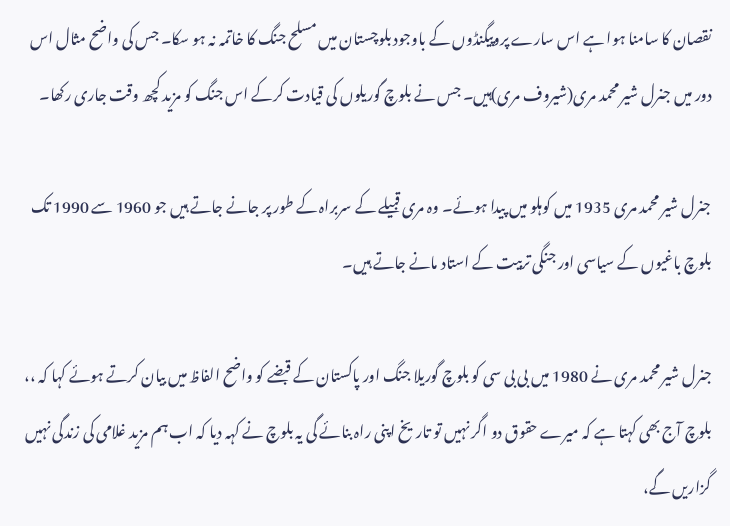نقصان کا سامنا ہوا ہے اس سارے پروپیگنڈوں کے باوجود بلوچستان میں مسلح جنگ کا خاتمہ نہ ہو سکا۔ جس کی واضح مثال اس دور میں جنرل شیر محمد مری(شیروف مری)ہیں۔ جس نے بلوچ گوریلوں کی قیادت کرکے اس جنگ کو مزید کچھ وقت جاری رکھا۔

جنرل شیر محمد مری 1935 میں کوہلو میں پیدا ہوئے۔ وہ مری قبیلے کے سربراہ کے طور پر جانے جاتے ہیں جو 1960 سے 1990 تک بلوچ باغیوں کے سیاسی اور جنگی تربیت کے استاد مانے جاتے ہیں۔

جنرل شیر محمد مری نے 1980 میں بی بی سی کو بلوچ گوریلا جنگ اور پاکستان کے قبضے کو واضح الفاظ میں بیان کرتے ہوئے کہا کہ ،، بلوچ آج بھی کہتا ہے کہ میرے حقوق دو اگر نہیں تو تاریخ اپنی راہ بنائے گی یہ بلوچ نے کہہ دیا کہ اب ہم مزید غلامی کی زندگی نہیں گزاریں گے،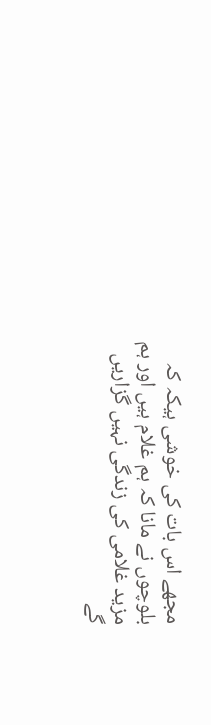مجھے اس بات کی خوشی ہیکہ کہ بلوچوں نے مانا کہ ہم غلام ہیں اور ہم مزید غلامی کی زندگی نہیں گزاریں گے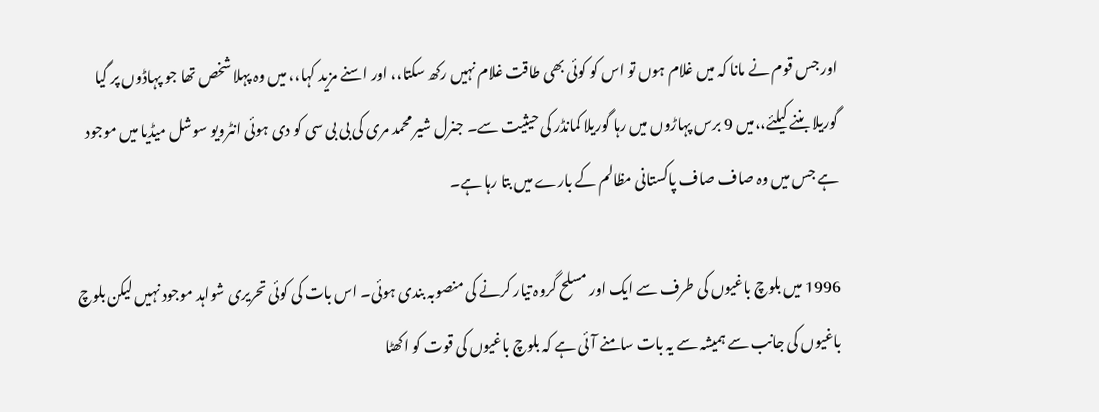اور جس قوم نے مانا کہ میں غلام ہوں تو اس کو کوئی بھی طاقت غلام نہیں رکھ سکتا،، اور اسنے مزید کہا،، میں وہ پہلا شخص تھا جو پہاڈوں پر گیا گوریلا بننے کیلئے،،میں 9 برس پہاڑوں میں رہا گوریلا کمانڈر کی حیثیت سے۔ جنرل شیر محمد مری کی بی بی سی کو دی ہوئی انٹرویو سوشل میڈیا میں موجود ہے جس میں وہ صاف صاف پاکستانی مظالم کے بارے میں بتا رہا ہے۔

1996 میں بلوچ باغیوں کی طرف سے ایک اور مسلح گروہ تیار کرنے کی منصوبہ بندی ہوئی۔ اس بات کی کوئی تحریری شواہد موجود نہیں لیکن بلوچ باغیوں کی جانب سے ہمیشہ سے یہ بات سامنے آئی ہے کہ بلوچ باغیوں کی قوت کو اکھٹا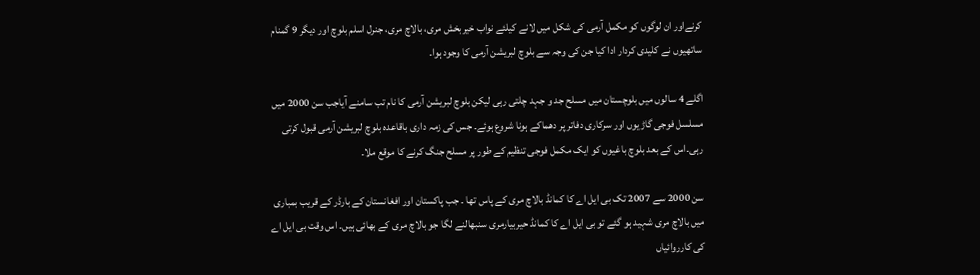کرنےاور ان لوگوں کو مکمل آرمی کی شکل میں لانے کیلئے نواب خیربخش مری، بالاچ مری، جنرل اسلم بلوچ اور دیگر 9 گمنام ساتھیوں نے کلیدی کردار ادا کیا جن کی وجہ سے بلوچ لبریشن آرمی کا وجود ہوا۔

اگلے 4 سالوں میں بلوچستان میں مسلح جد و جہد چلتی رہی لیکن بلوچ لبریشن آرمی کا نام تب سامنے آیاجب سن 2000 میں مسلسل فوجی گاڑیوں اور سرکاری دفاتر پر دھماکے ہونا شروع ہوئے۔ جس کی زمہ داری باقاعدہ بلوچ لبریشن آرمی قبول کرتی رہی۔اس کے بعد بلوچ باغیوں کو ایک مکمل فوجی تنظیم کے طور پر مسلح جنگ کرنے کا موقع ملا۔

سن 2000 سے 2007 تک بی ایل اے کا کمانڈ بالاچ مری کے پاس تھا ۔ جب پاکستان اور افغانستان کے بارڈر کے قریب بمباری میں بالاچ مری شہید ہو گئے تو بی ایل اے کا کمانڈ حیربیارمری سنبھالنے لگا جو بالاچ مری کے بھائی ہیں۔ اس وقت بی ایل اے کی کارروائیاں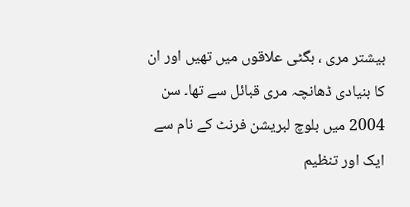بیشتر مری ، بگٹی علاقوں میں تھیں اور ان کا بنیادی ڈھانچہ مری قبائل سے تھا۔ سن 2004 میں بلوچ لبریشن فرنٹ کے نام سے ایک اور تنظیم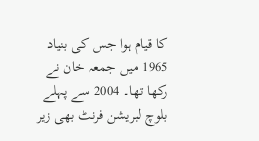کا قیام ہوا جس کی بنیاد 1965 میں جمعہ خان نے رکھا تھا۔ 2004 سے پہلے بلوچ لبریشن فرنٹ بھی زیر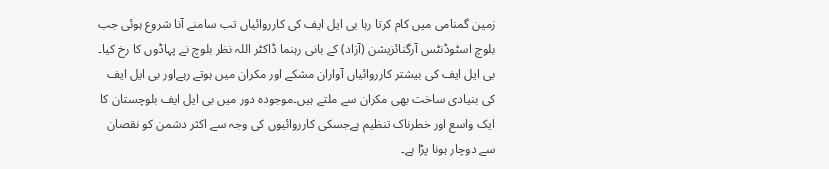زمین گمنامی میں کام کرتا رہا بی ایل ایف کی کارروائیاں تب سامنے آنا شروع ہوئی جب بلوچ اسٹوڈنٹس آرگنائزیشن (آزاد) کے بانی رہنما ڈاکٹر اللہ نظر بلوچ نے پہاڈوں کا رخ کیا۔ بی ایل ایف کی بیشتر کارروائیاں آواران مشکے اور مکران میں ہوتے رہےاور بی ایل ایف کی بنیادی ساخت بھی مکران سے ملتے ہیں۔موجودہ دور میں بی ایل ایف بلوچستان کا ایک واسع اور خطرناک تنظیم ہےجسکی کارروائیوں کی وجہ سے اکثر دشمن کو نقصان سے دوچار ہونا پڑا ہے۔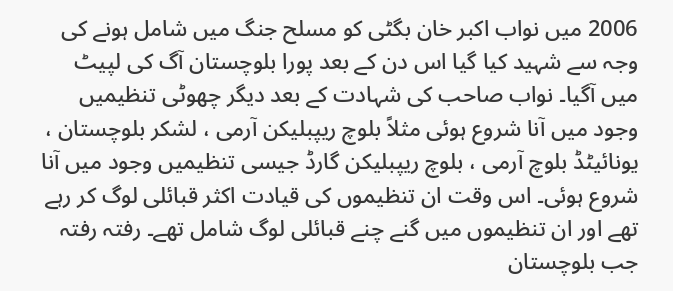2006 میں نواب اکبر خان بگٹی کو مسلح جنگ میں شامل ہونے کی وجہ سے شہید کیا گیا اس دن کے بعد پورا بلوچستان آگ کی لپیٹ میں آگیا۔ نواب صاحب کی شہادت کے بعد دیگر چھوٹی تنظیمیں وجود میں آنا شروع ہوئی مثلاً بلوچ ریپبلیکن آرمی ، لشکر بلوچستان ، یونائیٹڈ بلوچ آرمی ، بلوچ ریپبلیکن گارڈ جیسی تنظیمیں وجود میں آنا شروع ہوئی۔ اس وقت ان تنظیموں کی قیادت اکثر قبائلی لوگ کر رہے تھے اور ان تنظیموں میں گنے چنے قبائلی لوگ شامل تھے۔ رفتہ رفتہ جب بلوچستان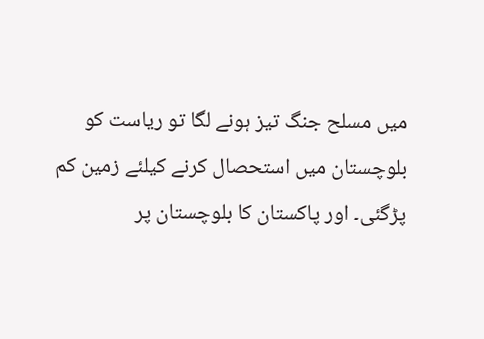میں مسلح جنگ تیز ہونے لگا تو ریاست کو بلوچستان میں استحصال کرنے کیلئے زمین کم پڑگئی۔ اور پاکستان کا بلوچستان پر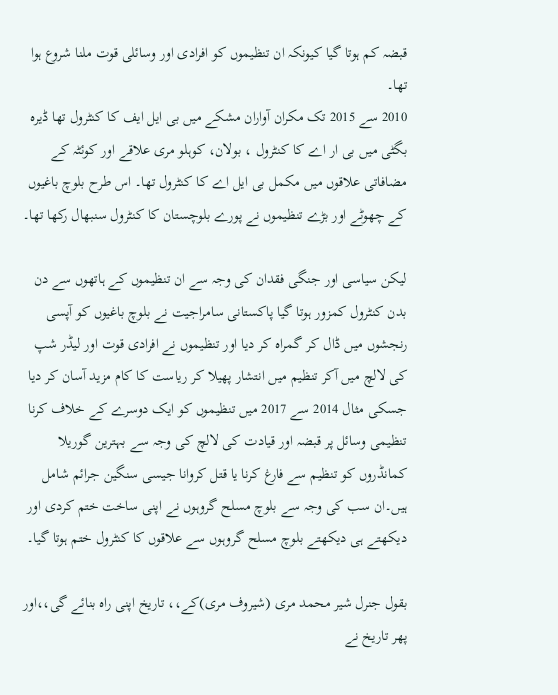قبضہ کم ہوتا گیا کیونکہ ان تنظیموں کو افرادی اور وسائلی قوت ملنا شروع ہوا تھا۔
2010 سے 2015 تک مکران آواران مشکے میں بی ایل ایف کا کنٹرول تھا ڈیرہ بگٹی میں بی ار اے کا کنٹرول ، بولان، کوہلو مری علاقے اور کوئٹہ کے مضافاتی علاقوں میں مکمل بی ایل اے کا کنٹرول تھا۔ اس طرح بلوچ باغیوں کے چھوٹے اور بڑے تنظیموں نے پورے بلوچستان کا کنٹرول سنبھال رکھا تھا۔

لیکن سیاسی اور جنگی فقدان کی وجہ سے ان تنظیموں کے ہاتھوں سے دن بدن کنٹرول کمزور ہوتا گیا پاکستانی سامراجیت نے بلوچ باغیوں کو آپسی رنجشوں میں ڈال کر گمراہ کر دیا اور تنظیموں نے افرادی قوت اور لیڈر شپ کی لالچ میں آکر تنظیم میں انتشار پھیلا کر ریاست کا کام مزید آسان کر دیا جسکی مثال 2014 سے 2017 میں تنظیموں کو ایک دوسرے کے خلاف کرنا تنظیمی وسائل پر قبضہ اور قیادت کی لالچ کی وجہ سے بہترین گوریلا کمانڈروں کو تنظیم سے فارغ کرنا یا قتل کروانا جیسی سنگین جرائم شامل ہیں۔ان سب کی وجہ سے بلوچ مسلح گروہوں نے اپنی ساخت ختم کردی اور دیکھتے ہی دیکھتے بلوچ مسلح گروہوں سے علاقوں کا کنٹرول ختم ہوتا گیا۔

بقول جنرل شیر محمد مری (شیروف مری)کے،، تاریخ اپنی راہ بنائے گی،،اور پھر تاریخ نے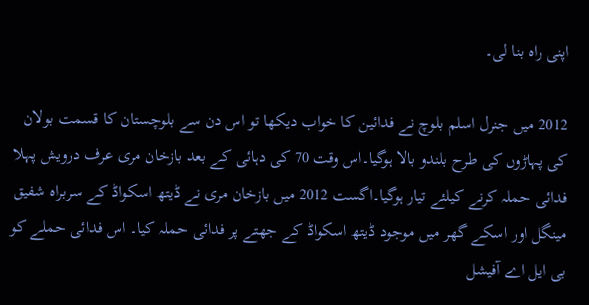اپنی راہ بنا لی۔

2012 میں جنرل اسلم بلوچ نے فدائین کا خواب دیکھا تو اس دن سے بلوچستان کا قسمت بولان کی پہاڑوں کی طرح بلندو بالا ہوگیا۔اس وقت 70 کی دہائی کے بعد بازخان مری عرف درویش پہلا فدائی حملہ کرنے کیلئے تیار ہوگیا۔اگست 2012 میں بازخان مری نے ڈیتھ اسکواڈ کے سربراہ شفیق مینگل اور اسکے گھر میں موجود ڈیتھ اسکواڈ کے جھتے پر فدائی حملہ کیا۔ اس فدائی حملے کو بی ایل اے آفیشل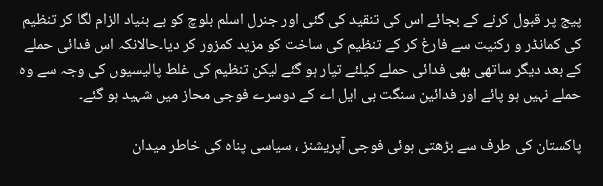پیج پر قبول کرنے کے بجائے اس کی تنقید کی گئی اور جنرل اسلم بلوچ کو بے بنیاد الزام لگا کر تنظیم کی کمانڈر و رکنیت سے فارغ کر کے تنظیم کی ساخت کو مزید کمزور کر دیا۔حالانکہ اس فدائی حملے کے بعد دیگر ساتھی بھی فدائی حملے کیلئے تیار ہو گئے لیکن تنظیم کی غلط پالیسیوں کی وجہ سے وہ حملے نہیں ہو پائے اور فدائین سنگت بی ایل اے کے دوسرے فوجی محاز میں شہید ہو گئے۔

پاکستان کی طرف سے بڑھتی ہوئی فوجی آپریشنز ، سیاسی پناہ کی خاطر میدان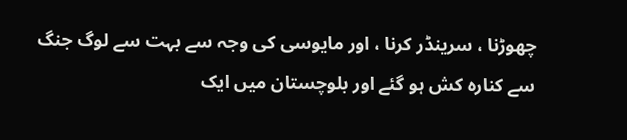چھوڑنا ، سرینڈر کرنا ، اور مایوسی کی وجہ سے بہت سے لوگ جنگ سے کنارہ کش ہو گئے اور بلوچستان میں ایک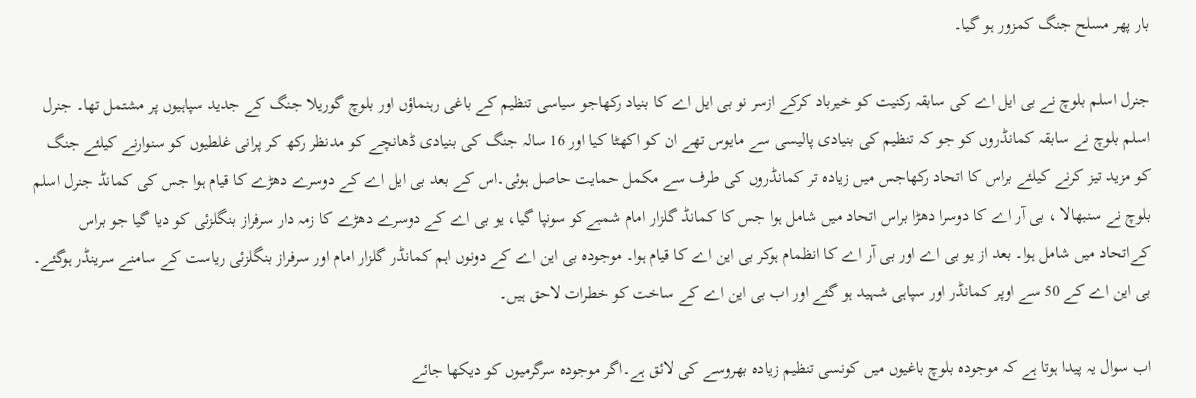بار پھر مسلح جنگ کمزور ہو گیا۔

جنرل اسلم بلوچ نے بی ایل اے کی سابقہ رکنیت کو خیرباد کرکے ازسر نو بی ایل اے کا بنیاد رکھاجو سیاسی تنظیم کے باغی رہنماؤں اور بلوچ گوریلا جنگ کے جدید سپاہیوں پر مشتمل تھا۔ جنرل اسلم بلوچ نے سابقہ کمانڈروں کو جو کہ تنظیم کی بنیادی پالیسی سے مایوس تھے ان کو اکھٹا کیا اور 16 سالہ جنگ کی بنیادی ڈھانچے کو مدنظر رکھ کر پرانی غلطیوں کو سنوارنے کیلئے جنگ کو مزید تیز کرنے کیلئے براس کا اتحاد رکھاجس میں زیادہ تر کمانڈروں کی طرف سے مکمل حمایت حاصل ہوئی۔اس کے بعد بی ایل اے کے دوسرے دھڑے کا قیام ہوا جس کی کمانڈ جنرل اسلم بلوچ نے سنبھالا ، بی آر اے کا دوسرا دھڑا براس اتحاد میں شامل ہوا جس کا کمانڈ گلزار امام شمبےکو سونپا گیا، یو بی اے کے دوسرے دھڑے کا زمہ دار سرفراز بنگلزئی کو دیا گیا جو براس کےاتحاد میں شامل ہوا۔ بعد از یو بی اے اور بی آر اے کا انظمام ہوکر بی این اے کا قیام ہوا۔ موجودہ بی این اے کے دونوں اہم کمانڈر گلزار امام اور سرفراز بنگلزئی ریاست کے سامنے سرینڈر ہوگئے۔ بی این اے کے 50 سے اوپر کمانڈر اور سپاہی شہید ہو گئے اور اب بی این اے کے ساخت کو خطرات لاحق ہیں۔

اب سوال یہ پیدا ہوتا ہے کہ موجودہ بلوچ باغیوں میں کونسی تنظیم زیادہ بھروسے کی لائق ہے۔اگر موجودہ سرگرمیوں کو دیکھا جائے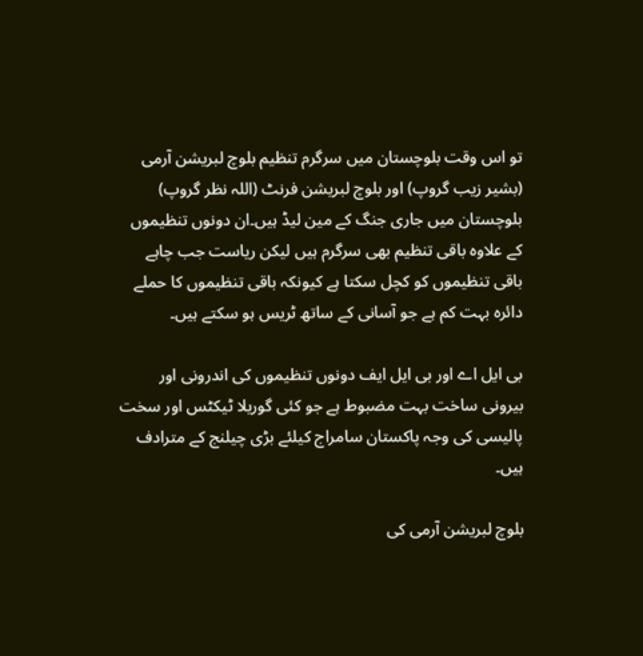تو اس وقت بلوچستان میں سرگرم تنظیم بلوچ لبریشن آرمی (بشیر زیب گروپ) اور بلوچ لبریشن فرنٹ (اللہ نظر گروپ) بلوچستان میں جاری جنگ کے مین لیڈ ہیں۔ان دونوں تنظیموں کے علاوہ باقی تنظیم بھی سرگرم ہیں لیکن ریاست جب چاہے باقی تنظیموں کو کچل سکتا ہے کیونکہ باقی تنظیموں کا حملے دائرہ بہت کم ہے جو آسانی کے ساتھ ٹریس ہو سکتے ہیں۔

بی ایل اے اور بی ایل ایف دونوں تنظیموں کی اندرونی اور بیرونی ساخت بہت مضبوط ہے جو کئی گوریلا ٹیکٹس اور سخت پالیسی کی وجہ پاکستان سامراج کیلئے بڑی چیلنج کے مترادف ہیں۔

بلوچ لبریشن آرمی کی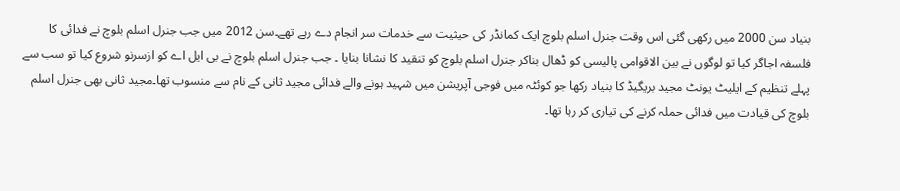بنیاد سن 2000 میں رکھی گئی اس وقت جنرل اسلم بلوچ ایک کمانڈر کی حیثیت سے خدمات سر انجام دے رہے تھے۔سن 2012 میں جب جنرل اسلم بلوچ نے فدائی کا فلسفہ اجاگر کیا تو لوگوں نے بین الاقوامی پالیسی کو ڈھال بناکر جنرل اسلم بلوچ کو تنقید کا نشانا بنایا ۔ جب جنرل اسلم بلوچ نے بی ایل اے کو ازسرنو شروع کیا تو سب سے پہلے تنظیم کے ایلیٹ یونٹ مجید بریگیڈ کا بنیاد رکھا جو کوئٹہ میں فوجی آپریشن میں شہید ہونے والے فدائی مجید ثانی کے نام سے منسوب تھا۔مجید ثانی بھی جنرل اسلم بلوچ کی قیادت میں فدائی حملہ کرنے کی تیاری کر رہا تھا۔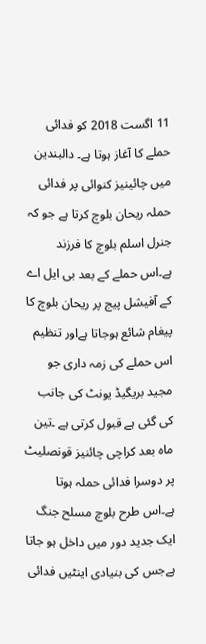11 اگست 2018 کو فدائی حملے کا آغاز ہوتا ہے۔ دالبندین میں چائینیز کنوائی پر فدائی حملہ ریحان بلوچ کرتا ہے جو کہ جنرل اسلم بلوچ کا فرزند ہے۔اس حملے کے بعد بی ایل اے کے آفیشل پیج پر ریحان بلوچ کا پیغام شائع ہوجاتا ہےاور تنظیم اس حملے کی زمہ داری جو مجید بریگیڈ یونٹ کی جانب کی گئی ہے قبول کرتی ہے ۔تین ماہ بعد کراچی چائنیز قونصلیٹ پر دوسرا فدائی حملہ ہوتا ہے۔اس طرح بلوچ مسلح جنگ ایک جدید دور میں داخل ہو جاتا ہےجس کی بنیادی اینٹیں فدائی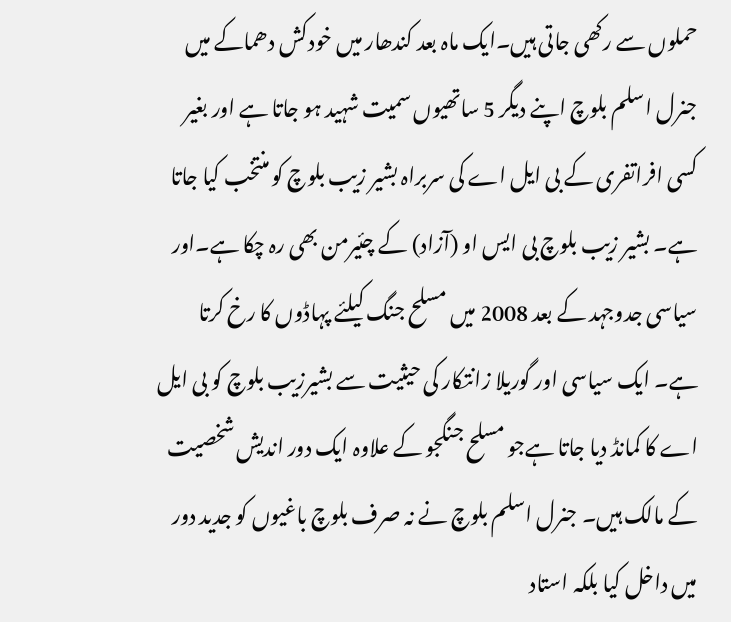حملوں سے رکھی جاتی ہیں۔ایک ماہ بعد کندھار میں خودکش دھماکے میں جنرل اسلم بلوچ اپنے دیگر 5 ساتھیوں سمیت شہید ہو جاتا ہے اور بغیر کسی افراتفری کے بی ایل اے کی سربراہ بشیر زیب بلوچ کو منتخب کیا جاتا ہے۔ بشیر زیب بلوچ بی ایس او (آزاد) کے چئیرمن بھی رہ چکا ہے۔اور سیاسی جدوجہد کے بعد 2008 میں مسلح جنگ کیلئے پہاڈوں کا رخ کرتا ہے۔ ایک سیاسی اور گوریلا زانتکار کی حیثیت سے بشیرزیب بلوچ کو بی ایل اے کا کمانڈ دیا جاتا ہےجو مسلح جنگجو کے علاوہ ایک دور اندیش شخصیت کے مالک ہیں۔ جنرل اسلم بلوچ نے نہ صرف بلوچ باغیوں کو جدید دور میں داخل کیا بلکہ استاد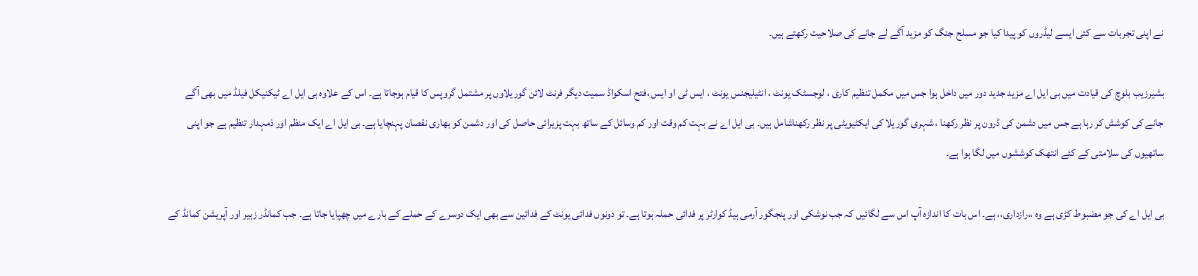نے اپنی تجربات سے کئی ایسے لیڈروں کو پیدا کیا جو مسلح جنگ کو مزید آگے لے جانے کی صلاحیت رکھتے ہیں۔

بشیرزیب بلوچ کی قیادت میں بی ایل اے مزید جدید دور میں داخل ہوا جس میں مکمل تنظیم کاری ، لوجسٹک یونٹ ، انٹیلیجنس یونٹ ، ایس ٹی او ایس ،فتح اسکواڈ سمیت دیگر فرنٹ لائن گوریلاوں پر مشتمل گروپس کا قیام ہوجاتا ہے۔ اس کے علاوہ بی ایل اے ٹیکنیکل فیلڈ میں بھی آگے جانے کی کوشش کر رہا ہے جس میں دشمن کی ڈرون پر نظر رکھنا ، شہری گوریلا کی ایکٹیویٹی پر نظر رکھناشامل ہیں۔ بی ایل اے نے بہت کم وقت اور کم وسائل کے ساتھ بہت پزیرائی حاصل کی اور دشمن کو بھاری نقصان پہنچایا ہے۔ بی ایل اے ایک منظم اور ذمہدار تنظیم ہے جو اپنی ساتھیوں کی سلامتی کے کئے انتھک کوششوں میں لگا ہوا ہے۔

بی ایل اے کی جو مضبوط کڑی ہے وہ ،،رازداری،، ہے۔ اس بات کا اندازہ آپ اس سے لگائیں کہ جب نوشکی اور پنجگور آرمی ہیڈ کوارٹر پر فدائی حملہ ہوتا ہے۔ تو دونوں فدائی یونٹ کے فدائین سے بھی ایک دوسرے کے حملے کے بارے میں چھپایا جاتا ہے۔ جب کمانڈر زبیر اور آپریشن کمانڈ کے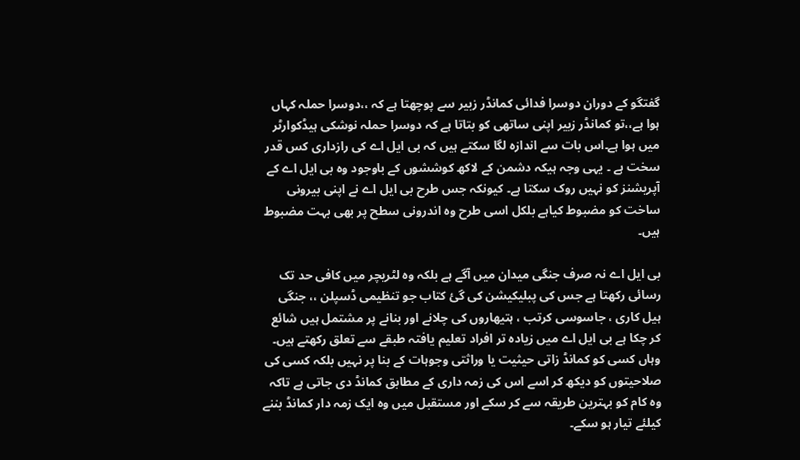گفتگو کے دوران دوسرا فدائی کمانڈر زبیر سے پوچھتا ہے کہ ،،دوسرا حملہ کہاں ہوا ہے،،تو کمانڈر زبیر اپنی ساتھی کو بتاتا ہے کہ دوسرا حملہ نوشکی ہیڈکوارٹر میں ہوا ہے۔اس بات سے اندازہ لگا سکتے ہیں کہ بی ایل اے کی رازداری کس قدر سخت ہے ۔ یہی وجہ ہیکہ دشمن کے لاکھ کوششوں کے باوجود وہ بی ایل اے کے آپریشنز کو نہیں روک سکتا ہے۔ کیونکہ جس طرح بی ایل اے نے اپنی بیرونی ساخت کو مضبوط کیاہے بلکل اسی طرح وہ اندرونی سطح پر بھی بہت مضبوط ہیں۔

بی ایل اے نہ صرف جنگی میدان میں آگے ہے بلکہ وہ لٹریچر میں کافی حد تک رسائی رکھتا ہے جس کی پبلیکیشن کی گئ کتاب جو تنظیمی ڈسپلن ،، جنگی ہیل کاری ، جاسوسی کرتب ، ہتیھاروں کی چلانے اور بنانے پر مشتمل ہیں شائع کر چکا ہے بی ایل اے میں زیادہ تر افراد تعلیم یافتہ طبقے سے تعلق رکھتے ہیں۔ وہاں کسی کو کمانڈ زاتی حیثیت یا وراثتی وجوہات کے بنا پر نہیں بلکہ کسی کی صلاحیتوں کو دیکھ کر اسے اس کی زمہ داری کے مطابق کمانڈ دی جاتی ہے تاکہ وہ کام کو بہترین طریقہ سے کر سکے اور مستقبل میں وہ ایک زمہ دار کمانڈ بننے کیلئے تیار ہو سکے۔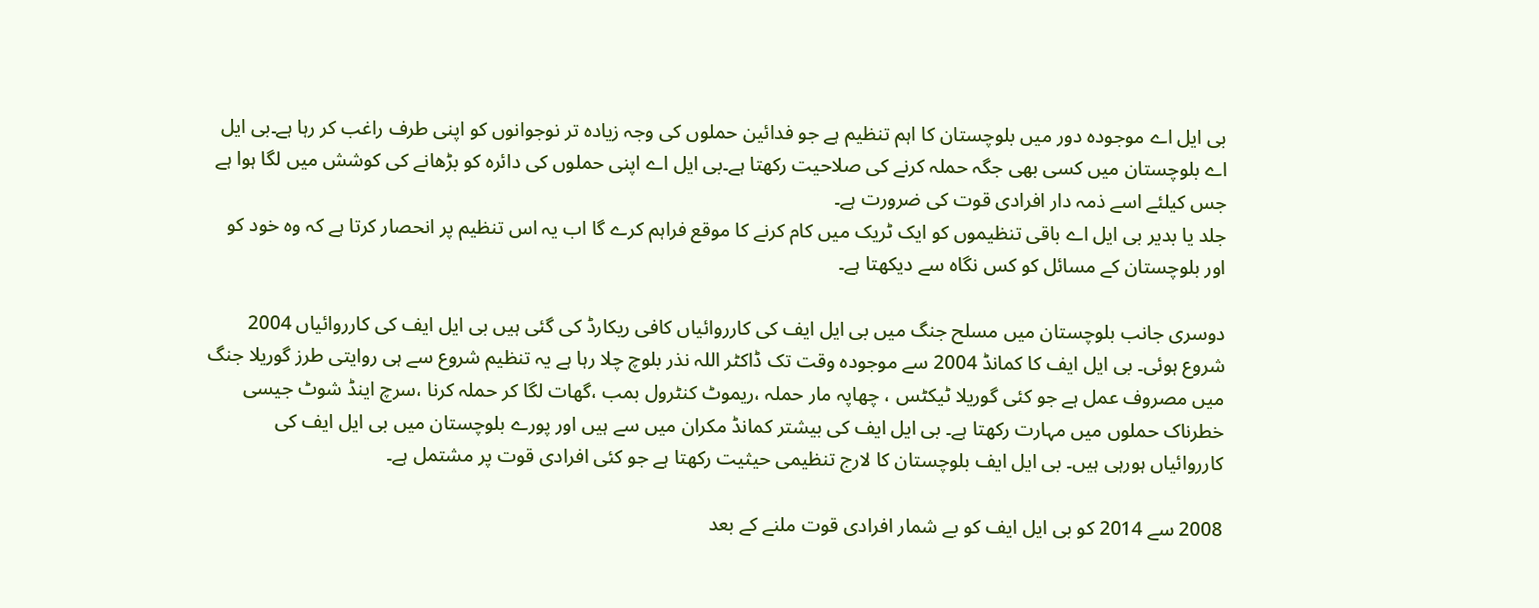بی ایل اے موجودہ دور میں بلوچستان کا اہم تنظیم ہے جو فدائین حملوں کی وجہ زیادہ تر نوجوانوں کو اپنی طرف راغب کر رہا ہے۔بی ایل اے بلوچستان میں کسی بھی جگہ حملہ کرنے کی صلاحیت رکھتا ہے۔بی ایل اے اپنی حملوں کی دائرہ کو بڑھانے کی کوشش میں لگا ہوا ہے جس کیلئے اسے ذمہ دار افرادی قوت کی ضرورت ہے۔
جلد یا بدیر بی ایل اے باقی تنظیموں کو ایک ٹریک میں کام کرنے کا موقع فراہم کرے گا اب یہ اس تنظیم پر انحصار کرتا ہے کہ وہ خود کو اور بلوچستان کے مسائل کو کس نگاہ سے دیکھتا ہے۔

دوسری جانب بلوچستان میں مسلح جنگ میں بی ایل ایف کی کارروائیاں کافی ریکارڈ کی گئی ہیں بی ایل ایف کی کارروائیاں 2004 شروع ہوئی۔ بی ایل ایف کا کمانڈ 2004 سے موجودہ وقت تک ڈاکٹر اللہ نذر بلوچ چلا رہا ہے یہ تنظیم شروع سے ہی روایتی طرز گوریلا جنگ میں مصروف عمل ہے جو کئی گوریلا ٹیکٹس ، چھاپہ مار حملہ ،ریموٹ کنٹرول بمب ،گھات لگا کر حملہ کرنا ،سرچ اینڈ شوٹ جیسی خطرناک حملوں میں مہارت رکھتا ہے۔ بی ایل ایف کی بیشتر کمانڈ مکران میں سے ہیں اور پورے بلوچستان میں بی ایل ایف کی کارروائیاں ہورہی ہیں۔ بی ایل ایف بلوچستان کا لارج تنظیمی حیثیت رکھتا ہے جو کئی افرادی قوت پر مشتمل ہے۔

2008 سے 2014 کو بی ایل ایف کو بے شمار افرادی قوت ملنے کے بعد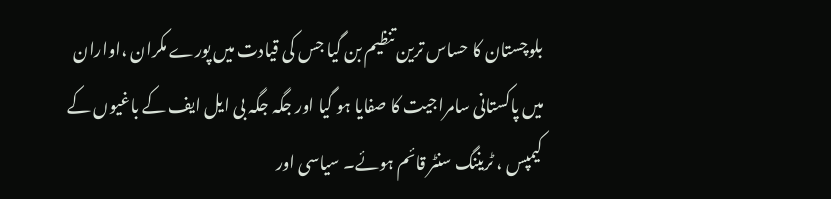بلوچستان کا حساس ترین تنظیم بن گیا جس کی قیادت میں پورے مکران ،اواران میں پاکستانی سامراجیت کا صفایا ہو گیا اور جگہ جگہ بی ایل ایف کے باغیوں کے کیمپس ، ٹریننگ سنٹر قائم ہوئے۔ سیاسی اور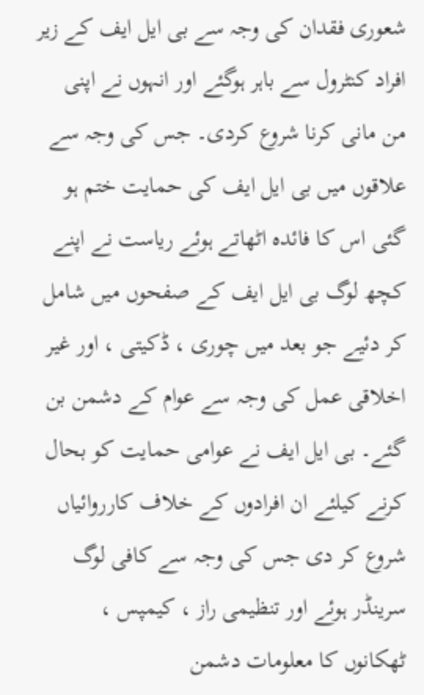شعوری فقدان کی وجہ سے بی ایل ایف کے زیر افراد کنٹرول سے باہر ہوگئے اور انہوں نے اپنی من مانی کرنا شروع کردی۔ جس کی وجہ سے علاقوں میں بی ایل ایف کی حمایت ختم ہو گئی اس کا فائدہ اٹھاتے ہوئے ریاست نے اپنے کچھ لوگ بی ایل ایف کے صفحوں میں شامل کر دئیے جو بعد میں چوری ، ڈکیتی ، اور غیر اخلاقی عمل کی وجہ سے عوام کے دشمن بن گئے۔ بی ایل ایف نے عوامی حمایت کو بحال کرنے کیلئے ان افرادوں کے خلاف کارروائیاں شروع کر دی جس کی وجہ سے کافی لوگ سرینڈر ہوئے اور تنظیمی راز ، کیمپس ، ٹھکانوں کا معلومات دشمن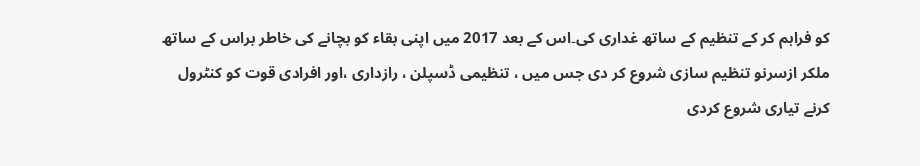کو فراہم کر کے تنظیم کے ساتھ غداری کی۔اس کے بعد 2017 میں اپنی بقاء کو بچانے کی خاطر براس کے ساتھ ملکر ازسرنو تنظیم سازی شروع کر دی جس میں ، تنظیمی ڈسپلن ، رازداری ،اور افرادی قوت کو کنٹرول کرنے تیاری شروع کردی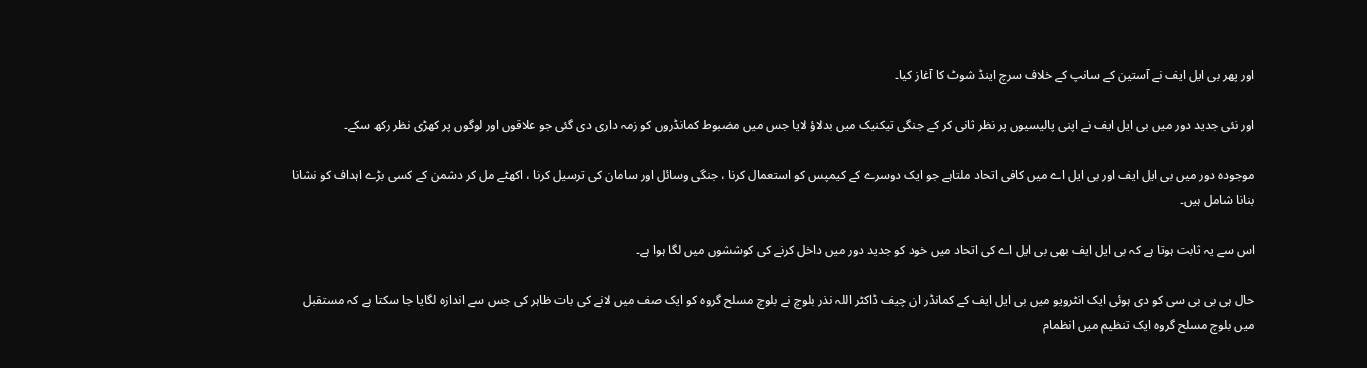اور پھر بی ایل ایف نے آستین کے سانپ کے خلاف سرچ اینڈ شوٹ کا آغاز کیا۔

اور نئی جدید دور میں بی ایل ایف نے اپنی پالیسیوں پر نظر ثانی کر کے جنگی تیکنیک میں بدلاؤ لایا جس میں مضبوط کمانڈروں کو زمہ داری دی گئی جو علاقوں اور لوگوں پر کھڑی نظر رکھ سکے۔

موجودہ دور میں بی ایل ایف اور بی ایل اے میں کافی اتحاد ملتاہے جو ایک دوسرے کے کیمپس کو استعمال کرنا ، جنگی وسائل اور سامان کی ترسیل کرنا ، اکھٹے مل کر دشمن کے کسی بڑے اہداف کو نشانا بنانا شامل ہیں۔

اس سے یہ ثابت ہوتا ہے کہ بی ایل ایف بھی بی ایل اے کی اتحاد میں خود کو جدید دور میں داخل کرنے کی کوششوں میں لگا ہوا ہے۔

حال ہی بی بی سی کو دی ہوئی ایک انٹرویو میں بی ایل ایف کے کمانڈر ان چیف ڈاکٹر اللہ نذر بلوچ نے بلوچ مسلح گروہ کو ایک صف میں لانے کی بات ظاہر کی جس سے اندازہ لگایا جا سکتا ہے کہ مستقبل میں بلوچ مسلح گروہ ایک تنظیم میں انظمام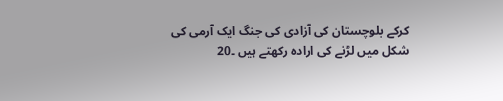کرکے بلوچستان کی آزادی کی جنگ ایک آرمی کی شکل میں لڑنے کی ارادہ رکھتے ہیں ۔20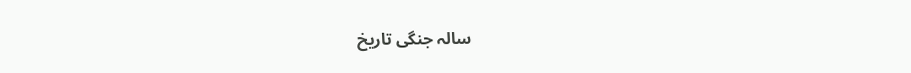سالہ جنگی تاریخ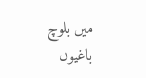میں بلوچ باغیوں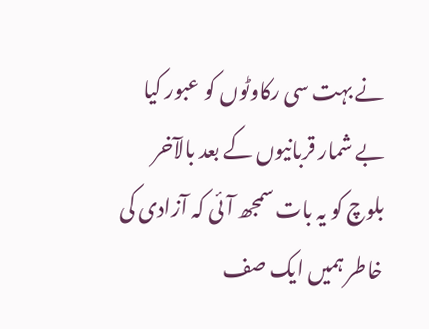نے بہت سی رکاوٹوں کو عبور کیا بے شمار قربانیوں کے بعد بالآخر بلوچ کو یہ بات سمجھ آئی کہ آزادی کی خاطر ہمیں ایک صف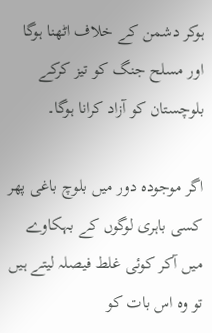ہوکر دشمن کے خلاف اٹھنا ہوگا اور مسلح جنگ کو تیز کرکے بلوچستان کو آزاد کرانا ہوگا۔

اگر موجودہ دور میں بلوچ باغی پھر کسی باہری لوگوں کے بہکاوے میں آکر کوئی غلط فیصلہ لیتے ہیں تو وہ اس بات کو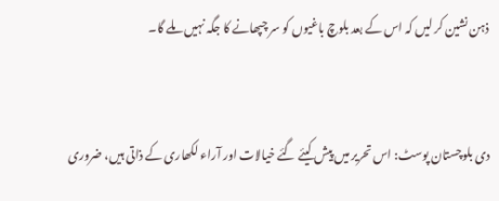ذہن نشین کر لیں کہ اس کے بعد بلوچ باغیوں کو سر چپھانے کا جگہ نہیں ملے گا۔


دی بلوچستان پوسٹ: اس تحریر میں پیش کیئے گئے خیالات اور آراء لکھاری کے ذاتی ہیں، ضروری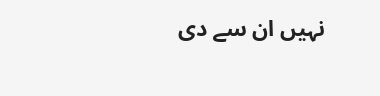نہیں ان سے دی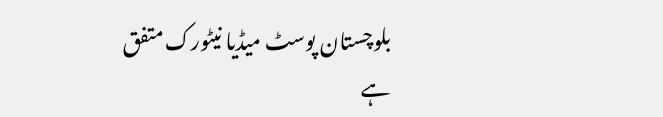بلوچستان پوسٹ میڈیا نیٹورک متفق ہے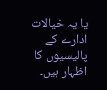یا یہ خیالات ادارے کے پالیسیوں کا اظہار ہیں۔